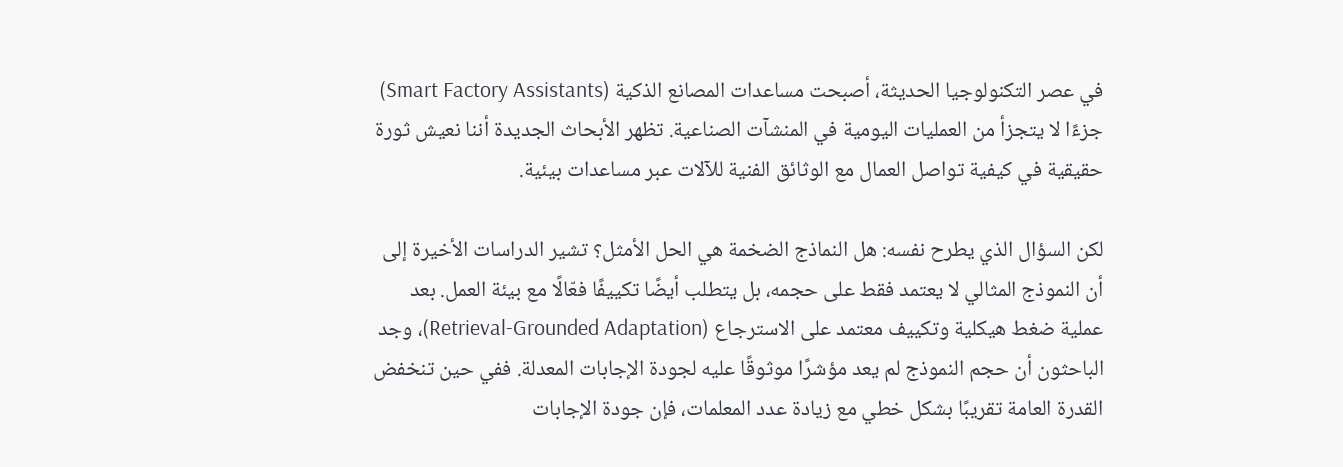في عصر التكنولوجيا الحديثة، أصبحت مساعدات المصانع الذكية (Smart Factory Assistants) جزءًا لا يتجزأ من العمليات اليومية في المنشآت الصناعية. تظهر الأبحاث الجديدة أننا نعيش ثورة حقيقية في كيفية تواصل العمال مع الوثائق الفنية للآلات عبر مساعدات بيئية.

لكن السؤال الذي يطرح نفسه: هل النماذج الضخمة هي الحل الأمثل؟ تشير الدراسات الأخيرة إلى أن النموذج المثالي لا يعتمد فقط على حجمه، بل يتطلب أيضًا تكييفًا فعّالًا مع بيئة العمل. بعد عملية ضغط هيكلية وتكييف معتمد على الاسترجاع (Retrieval-Grounded Adaptation)، وجد الباحثون أن حجم النموذج لم يعد مؤشرًا موثوقًا عليه لجودة الإجابات المعدلة. ففي حين تنخفض القدرة العامة تقريبًا بشكل خطي مع زيادة عدد المعلمات، فإن جودة الإجابات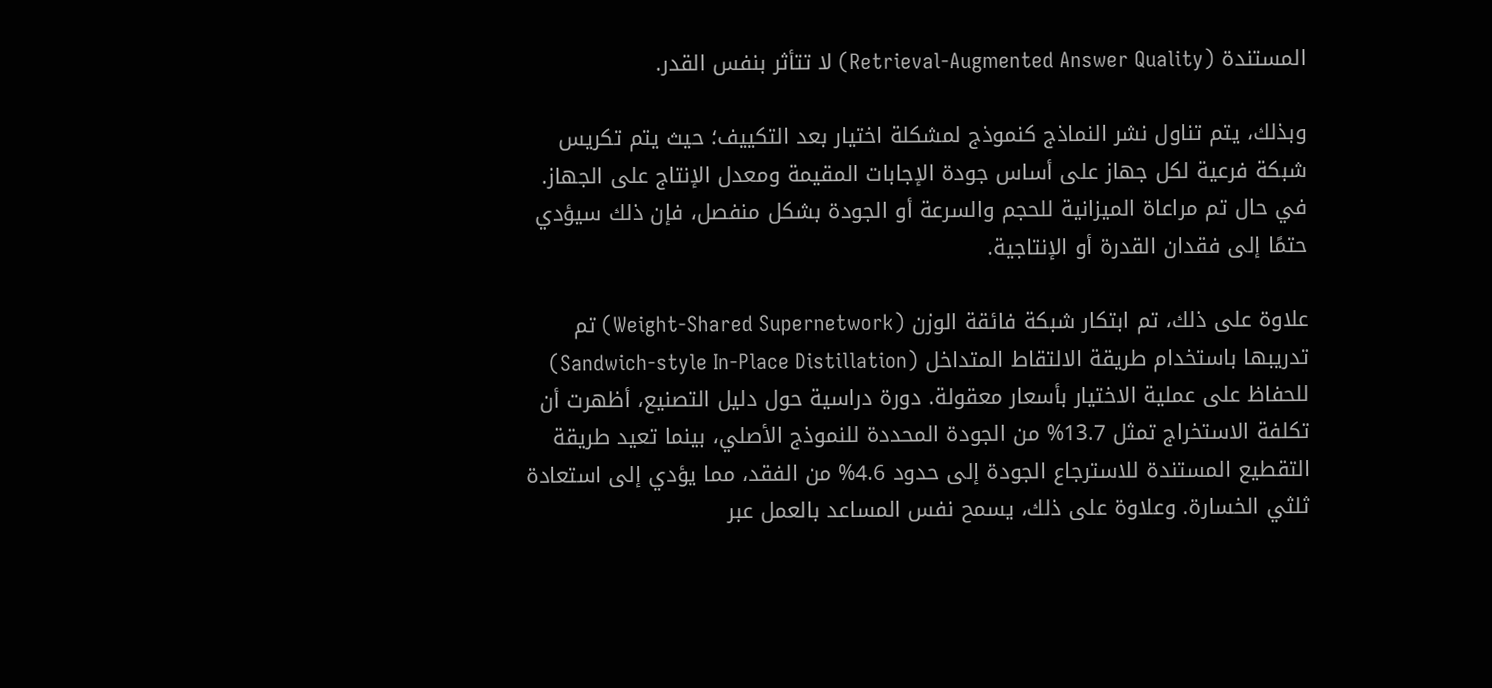المستندة (Retrieval-Augmented Answer Quality) لا تتأثر بنفس القدر.

وبذلك، يتم تناول نشر النماذج كنموذج لمشكلة اختيار بعد التكييف؛ حيث يتم تكريس شبكة فرعية لكل جهاز على أساس جودة الإجابات المقيمة ومعدل الإنتاج على الجهاز. في حال تم مراعاة الميزانية للحجم والسرعة أو الجودة بشكل منفصل، فإن ذلك سيؤدي حتمًا إلى فقدان القدرة أو الإنتاجية.

علاوة على ذلك، تم ابتكار شبكة فائقة الوزن (Weight-Shared Supernetwork) تم تدريبها باستخدام طريقة الالتقاط المتداخل (Sandwich-style In-Place Distillation) للحفاظ على عملية الاختيار بأسعار معقولة. دورة دراسية حول دليل التصنيع، أظهرت أن تكلفة الاستخراج تمثل 13.7% من الجودة المحددة للنموذج الأصلي، بينما تعيد طريقة التقطيع المستندة للاسترجاع الجودة إلى حدود 4.6% من الفقد، مما يؤدي إلى استعادة ثلثي الخسارة. وعلاوة على ذلك، يسمح نفس المساعد بالعمل عبر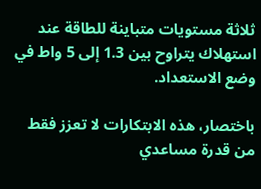ثلاثة مستويات متباينة للطاقة عند استهلاك يتراوح بين 1.3 إلى 5 واط في وضع الاستعداد.

باختصار، هذه الابتكارات لا تعزز فقط من قدرة مساعدي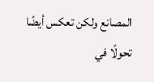المصانع ولكن تعكس أيضًا تحولًا في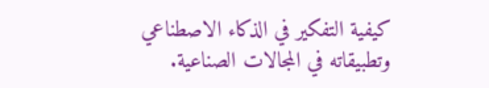كيفية التفكير في الذكاء الاصطناعي وتطبيقاته في المجالات الصناعية.